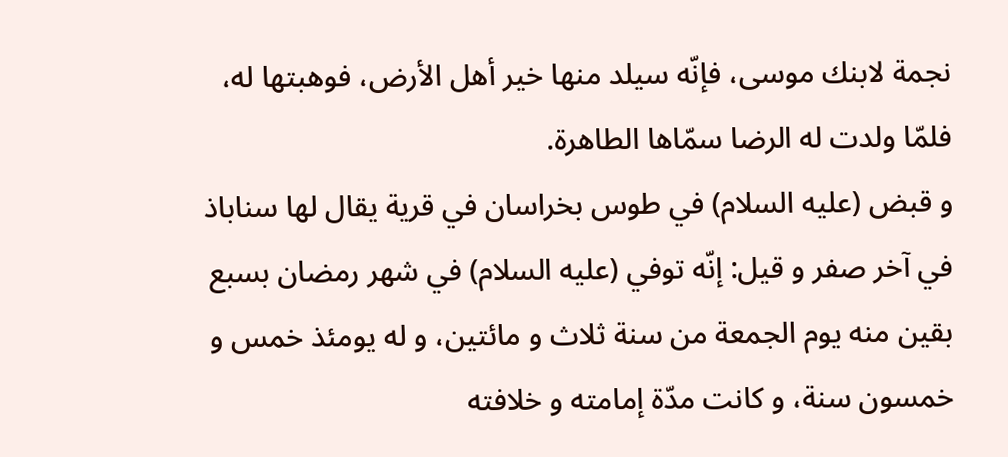نجمة لابنك موسى، فإنّه سيلد منها خير أهل الأرض، فوهبتها له، فلمّا ولدت له الرضا سمّاها الطاهرة.
و قبض (عليه السلام) في طوس بخراسان في قرية يقال لها سناباذ في آخر صفر و قيل: إنّه توفي (عليه السلام) في شهر رمضان بسبع بقين منه يوم الجمعة من سنة ثلاث و مائتين، و له يومئذ خمس و خمسون سنة، و كانت مدّة إمامته و خلافته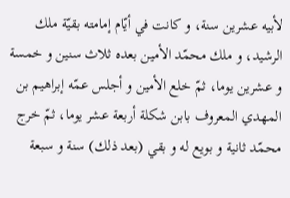لأبيه عشرين سنة، و كانت في أيّام إمامته بقيّة ملك الرشيد، و ملك محمّد الأمين بعده ثلاث سنين و خمسة و عشرين يوما، ثمّ خلع الأمين و أجلس عمّه إبراهيم بن المهدي المعروف بابن شكلة أربعة عشر يوما، ثمّ خرج محمّد ثانية و بويع له و بقي (بعد ذلك) سنة و سبعة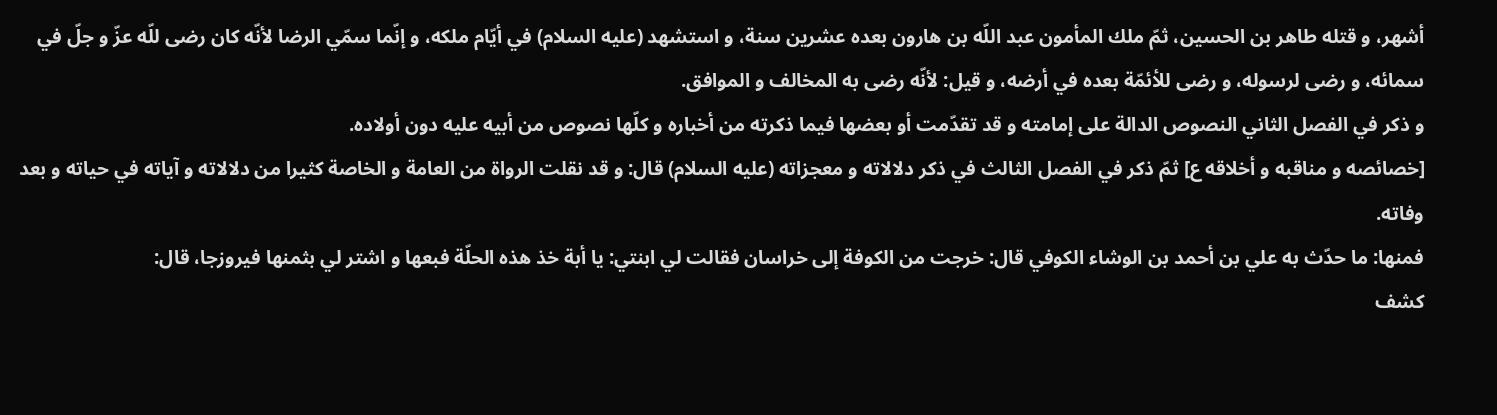أشهر، و قتله طاهر بن الحسين، ثمّ ملك المأمون عبد اللّه بن هارون بعده عشرين سنة، و استشهد (عليه السلام) في أيّام ملكه، و إنّما سمّي الرضا لأنّه كان رضى للّه عزّ و جلّ في سمائه، و رضى لرسوله، و رضى للأئمّة بعده في أرضه، و قيل: لأنّه رضى به المخالف و الموافق.
و ذكر في الفصل الثاني النصوص الدالة على إمامته و قد تقدّمت أو بعضها فيما ذكرته من أخباره و كلّها نصوص من أبيه عليه دون أولاده.
[خصائصه و مناقبه و أخلاقه ع] ثمّ ذكر في الفصل الثالث في ذكر دلالاته و معجزاته (عليه السلام) قال: و قد نقلت الرواة من العامة و الخاصة كثيرا من دلالاته و آياته في حياته و بعد وفاته.
فمنها: ما حدّث به علي بن أحمد بن الوشاء الكوفي قال: خرجت من الكوفة إلى خراسان فقالت لي ابنتي: يا أبة خذ هذه الحلّة فبعها و اشتر لي بثمنها فيروزجا، قال:
كشف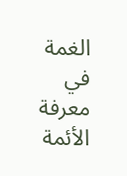الغمة في معرفة الأئمة